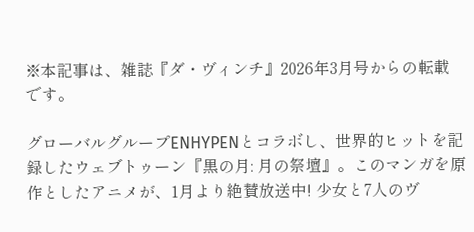※本記事は、雑誌『ダ・ヴィンチ』2026年3月号からの転載です。

グローバルグループENHYPENとコラボし、世界的ヒットを記録したウェブトゥーン『黒の月: 月の祭壇』。このマンガを原作としたアニメが、1月より絶賛放送中! 少女と7人のヴ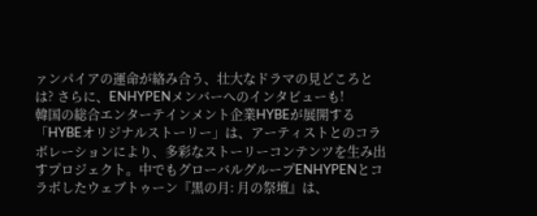ァンパイアの運命が絡み合う、壮大なドラマの見どころとは? さらに、ENHYPENメンバーへのインタビューも!
韓国の総合エンターテインメント企業HYBEが展開する「HYBEオリジナルストーリー」は、アーティストとのコラボレーションにより、多彩なストーリーコンテンツを生み出すプロジェクト。中でもグローバルグループENHYPENとコラボしたウェブトゥーン『黒の月: 月の祭壇』は、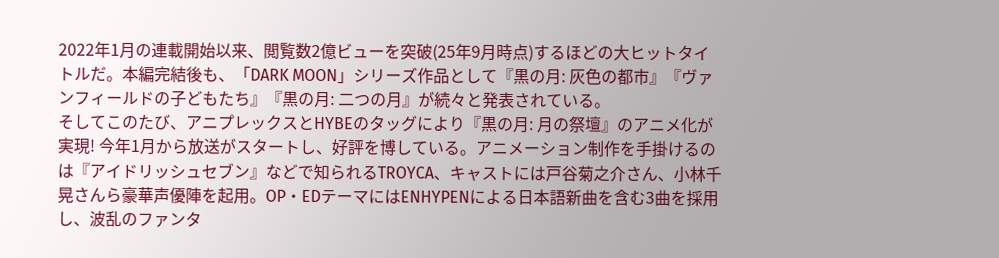2022年1月の連載開始以来、閲覧数2億ビューを突破(25年9月時点)するほどの大ヒットタイトルだ。本編完結後も、「DARK MOON」シリーズ作品として『黒の月: 灰色の都市』『ヴァンフィールドの子どもたち』『黒の月: 二つの月』が続々と発表されている。
そしてこのたび、アニプレックスとHYBEのタッグにより『黒の月: 月の祭壇』のアニメ化が実現! 今年1月から放送がスタートし、好評を博している。アニメーション制作を手掛けるのは『アイドリッシュセブン』などで知られるTROYCA、キャストには戸谷菊之介さん、小林千晃さんら豪華声優陣を起用。OP・EDテーマにはENHYPENによる日本語新曲を含む3曲を採用し、波乱のファンタ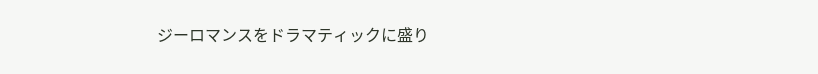ジーロマンスをドラマティックに盛り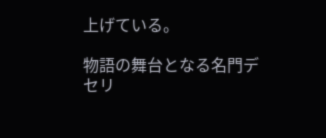上げている。

物語の舞台となる名門デセリ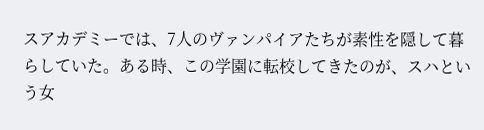スアカデミーでは、7人のヴァンパイアたちが素性を隠して暮らしていた。ある時、この学園に転校してきたのが、スハという女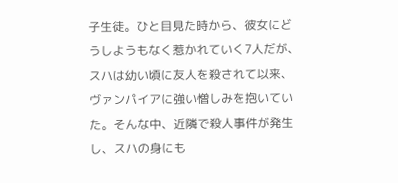子生徒。ひと目見た時から、彼女にどうしようもなく惹かれていく7人だが、スハは幼い頃に友人を殺されて以来、ヴァンパイアに強い憎しみを抱いていた。そんな中、近隣で殺人事件が発生し、スハの身にも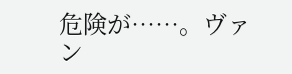危険が……。ヴァン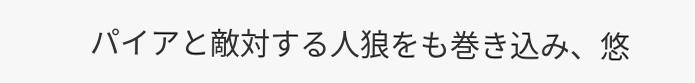パイアと敵対する人狼をも巻き込み、悠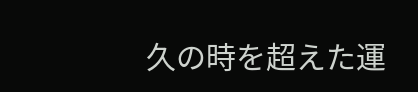久の時を超えた運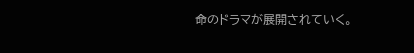命のドラマが展開されていく。